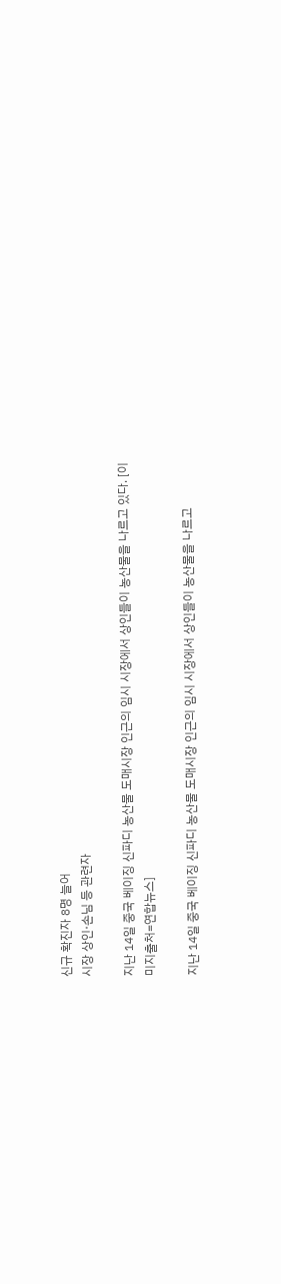신규 확진자 8명 늘어
시장 상인·손님 등 관련자

지난 14일 중국 베이징 신파디 농산물 도매시장 인근의 임시 시장에서 상인들이 농산물을 나르고 있다. [이미지출처=연합뉴스]

지난 14일 중국 베이징 신파디 농산물 도매시장 인근의 임시 시장에서 상인들이 농산물을 나르고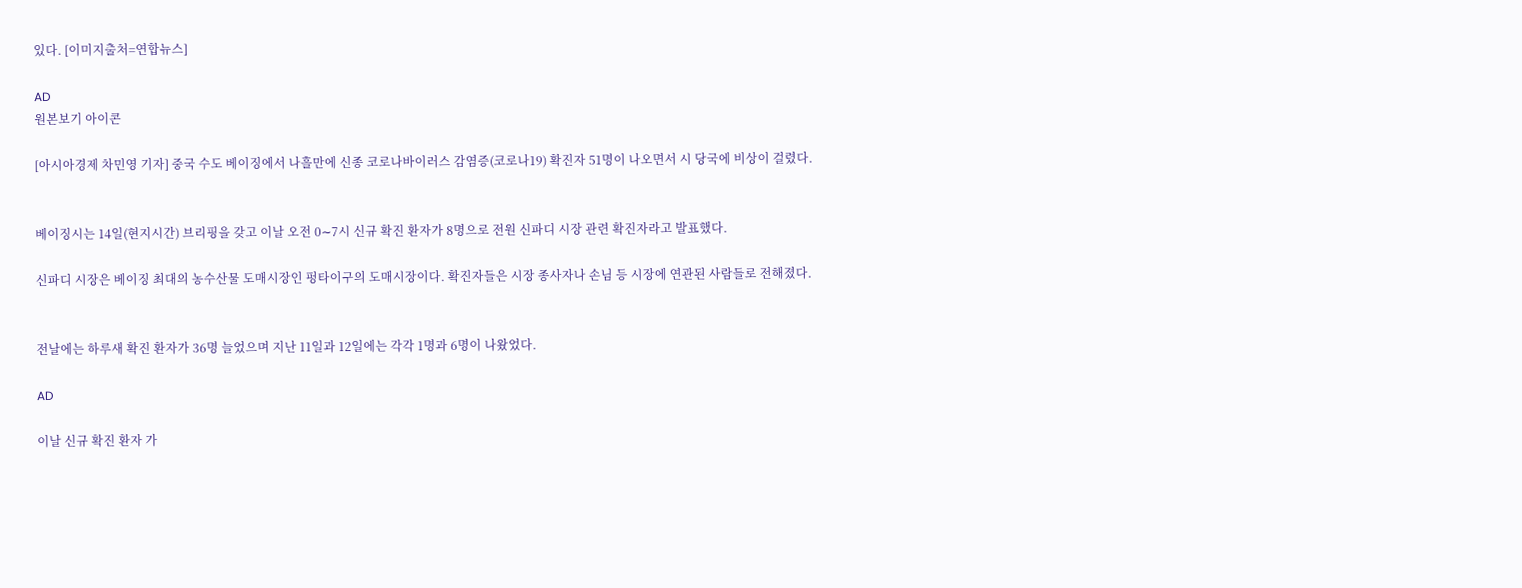있다. [이미지출처=연합뉴스]

AD
원본보기 아이콘

[아시아경제 차민영 기자] 중국 수도 베이징에서 나흘만에 신종 코로나바이러스 감염증(코로나19) 확진자 51명이 나오면서 시 당국에 비상이 걸렸다.


베이징시는 14일(현지시간) 브리핑을 갖고 이날 오전 0∼7시 신규 확진 환자가 8명으로 전원 신파디 시장 관련 확진자라고 발표했다.

신파디 시장은 베이징 최대의 농수산물 도매시장인 펑타이구의 도매시장이다. 확진자들은 시장 종사자나 손님 등 시장에 연관된 사람들로 전해졌다.


전날에는 하루새 확진 환자가 36명 늘었으며 지난 11일과 12일에는 각각 1명과 6명이 나왔었다.

AD

이날 신규 확진 환자 가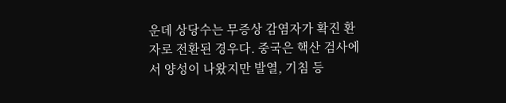운데 상당수는 무증상 감염자가 확진 환자로 전환된 경우다. 중국은 핵산 검사에서 양성이 나왔지만 발열, 기침 등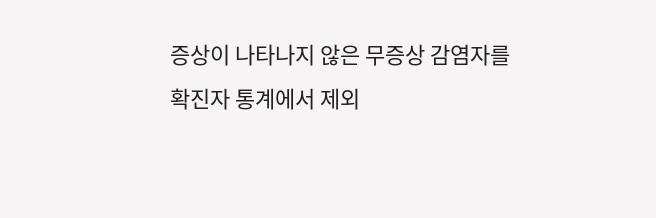증상이 나타나지 않은 무증상 감염자를 확진자 통계에서 제외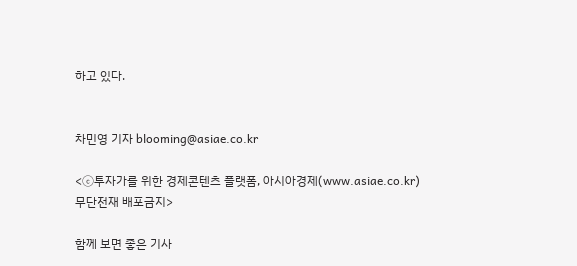하고 있다.


차민영 기자 blooming@asiae.co.kr

<ⓒ투자가를 위한 경제콘텐츠 플랫폼, 아시아경제(www.asiae.co.kr) 무단전재 배포금지>

함께 보면 좋은 기사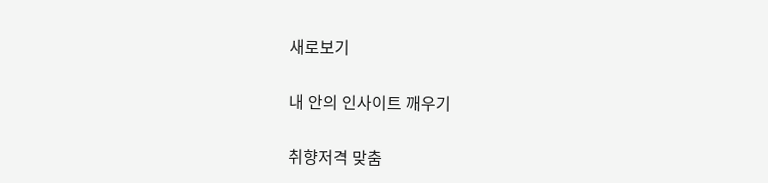새로보기

내 안의 인사이트 깨우기

취향저격 맞춤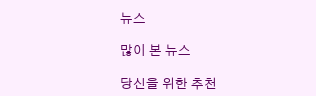뉴스

많이 본 뉴스

당신을 위한 추천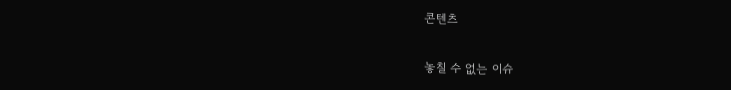콘텐츠

놓칠 수 없는 이슈